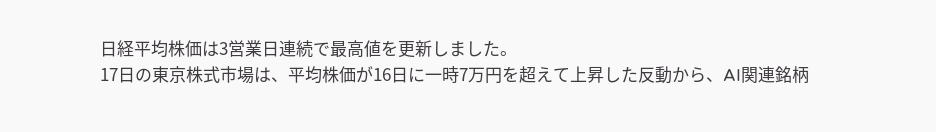日経平均株価は3営業日連続で最高値を更新しました。
17日の東京株式市場は、平均株価が16日に一時7万円を超えて上昇した反動から、AI関連銘柄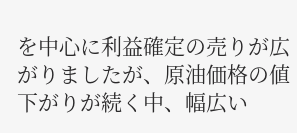を中心に利益確定の売りが広がりましたが、原油価格の値下がりが続く中、幅広い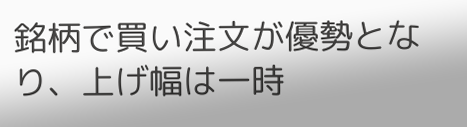銘柄で買い注文が優勢となり、上げ幅は一時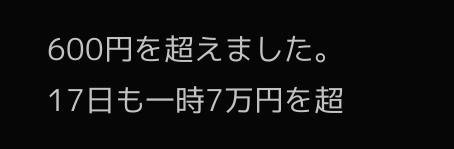600円を超えました。
17日も一時7万円を超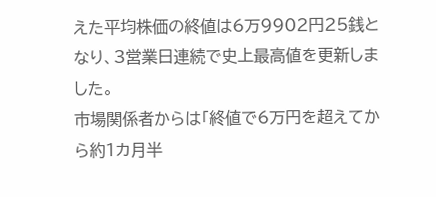えた平均株価の終値は6万9902円25銭となり、3営業日連続で史上最高値を更新しました。
市場関係者からは「終値で6万円を超えてから約1カ月半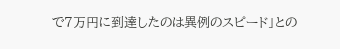で7万円に到達したのは異例のスピード」との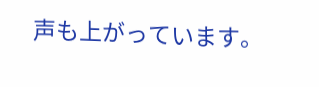声も上がっています。